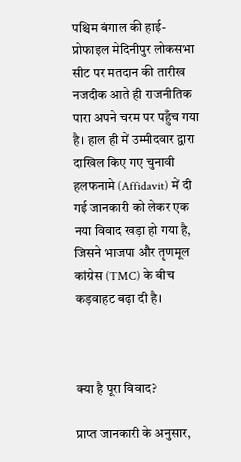पश्चिम बंगाल की हाई-प्रोफाइल मेदिनीपुर लोकसभा सीट पर मतदान की तारीख नजदीक आते ही राजनीतिक पारा अपने चरम पर पहुँच गया है। हाल ही में उम्मीदवार द्वारा दाखिल किए गए चुनावी हलफनामे (Affidavit) में दी गई जानकारी को लेकर एक नया विवाद खड़ा हो गया है, जिसने भाजपा और तृणमूल कांग्रेस (TMC) के बीच कड़वाहट बढ़ा दी है।



क्या है पूरा विवाद?

प्राप्त जानकारी के अनुसार,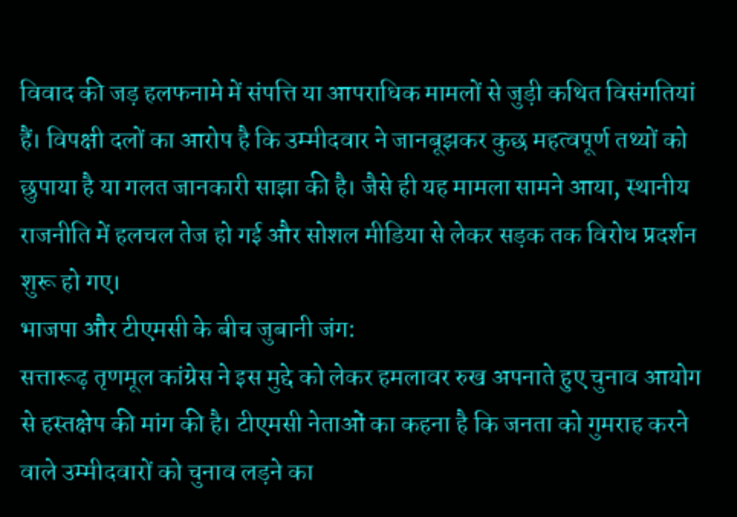विवाद की जड़ हलफनामे में संपत्ति या आपराधिक मामलों से जुड़ी कथित विसंगतियां हैं। विपक्षी दलों का आरोप है कि उम्मीदवार ने जानबूझकर कुछ महत्वपूर्ण तथ्यों को छुपाया है या गलत जानकारी साझा की है। जैसे ही यह मामला सामने आया, स्थानीय राजनीति में हलचल तेज हो गई और सोशल मीडिया से लेकर सड़क तक विरोध प्रदर्शन शुरू हो गए।
भाजपा और टीएमसी के बीच जुबानी जंग:
सत्तारूढ़ तृणमूल कांग्रेस ने इस मुद्दे को लेकर हमलावर रुख अपनाते हुए चुनाव आयोग से हस्तक्षेप की मांग की है। टीएमसी नेताओं का कहना है कि जनता को गुमराह करने वाले उम्मीदवारों को चुनाव लड़ने का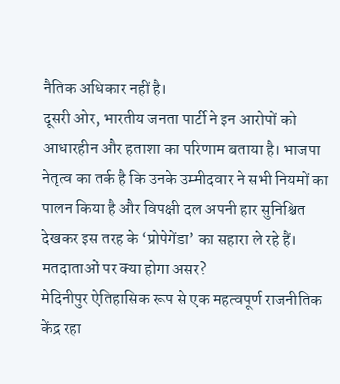नैतिक अधिकार नहीं है।
दूसरी ओर, भारतीय जनता पार्टी ने इन आरोपों को आधारहीन और हताशा का परिणाम बताया है। भाजपा नेतृत्व का तर्क है कि उनके उम्मीदवार ने सभी नियमों का पालन किया है और विपक्षी दल अपनी हार सुनिश्चित देखकर इस तरह के ‘प्रोपेगेंडा’ का सहारा ले रहे हैं।
मतदाताओं पर क्या होगा असर?
मेदिनीपुर ऐतिहासिक रूप से एक महत्वपूर्ण राजनीतिक केंद्र रहा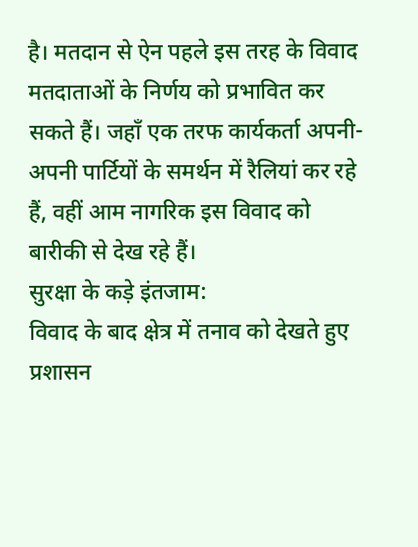है। मतदान से ऐन पहले इस तरह के विवाद मतदाताओं के निर्णय को प्रभावित कर सकते हैं। जहाँ एक तरफ कार्यकर्ता अपनी-अपनी पार्टियों के समर्थन में रैलियां कर रहे हैं, वहीं आम नागरिक इस विवाद को बारीकी से देख रहे हैं।
सुरक्षा के कड़े इंतजाम:
विवाद के बाद क्षेत्र में तनाव को देखते हुए प्रशासन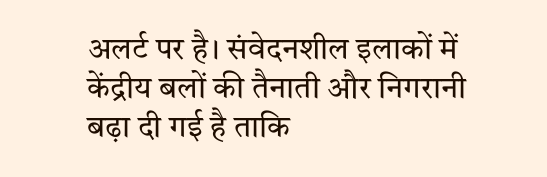अलर्ट पर है। संवेदनशील इलाकों में केंद्रीय बलों की तैनाती और निगरानी बढ़ा दी गई है ताकि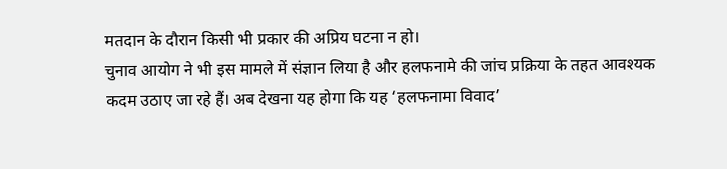मतदान के दौरान किसी भी प्रकार की अप्रिय घटना न हो।
चुनाव आयोग ने भी इस मामले में संज्ञान लिया है और हलफनामे की जांच प्रक्रिया के तहत आवश्यक कदम उठाए जा रहे हैं। अब देखना यह होगा कि यह ‘हलफनामा विवाद’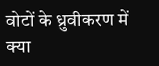वोटों के ध्रुवीकरण में क्या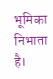भूमिका निभाता है।